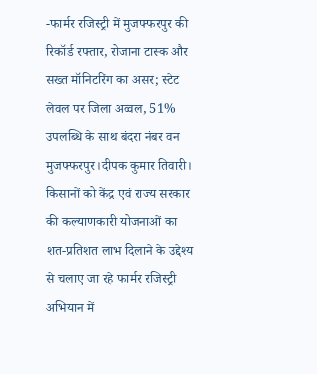-फार्मर रजिस्ट्री में मुजफ्फरपुर की रिकॉर्ड रफ्तार, रोजाना टास्क और सख्त मॉनिटरिंग का असर; स्टेट लेवल पर जिला अव्वल, 51% उपलब्धि के साथ बंदरा नंबर वन
मुजफ्फरपुर।दीपक कुमार तिवारी।
किसानों को केंद्र एवं राज्य सरकार की कल्याणकारी योजनाओं का शत-प्रतिशत लाभ दिलाने के उद्देश्य से चलाए जा रहे फार्मर रजिस्ट्री अभियान में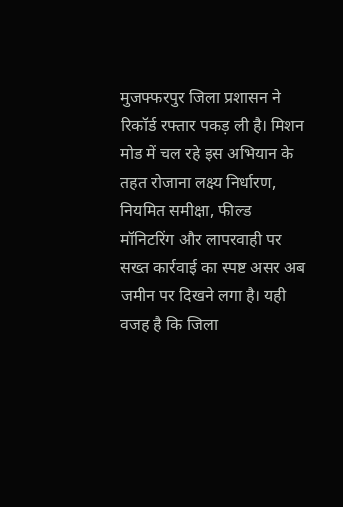मुजफ्फरपुर जिला प्रशासन ने रिकॉर्ड रफ्तार पकड़ ली है। मिशन मोड में चल रहे इस अभियान के तहत रोजाना लक्ष्य निर्धारण, नियमित समीक्षा, फील्ड मॉनिटरिंग और लापरवाही पर सख्त कार्रवाई का स्पष्ट असर अब जमीन पर दिखने लगा है। यही वजह है कि जिला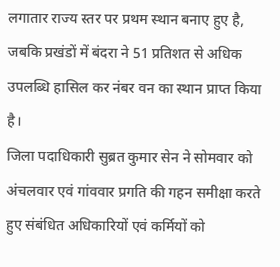लगातार राज्य स्तर पर प्रथम स्थान बनाए हुए है, जबकि प्रखंडों में बंदरा ने 51 प्रतिशत से अधिक उपलब्धि हासिल कर नंबर वन का स्थान प्राप्त किया है।
जिला पदाधिकारी सुब्रत कुमार सेन ने सोमवार को अंचलवार एवं गांववार प्रगति की गहन समीक्षा करते हुए संबंधित अधिकारियों एवं कर्मियों को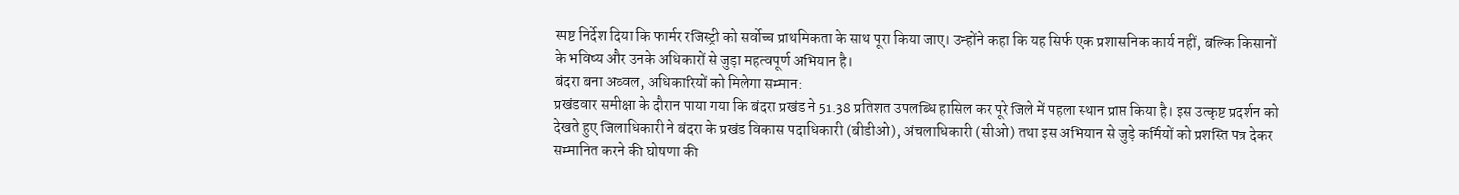स्पष्ट निर्देश दिया कि फार्मर रजिस्ट्री को सर्वोच्च प्राथमिकता के साथ पूरा किया जाए। उन्होंने कहा कि यह सिर्फ एक प्रशासनिक कार्य नहीं, बल्कि किसानों के भविष्य और उनके अधिकारों से जुड़ा महत्वपूर्ण अभियान है।
बंदरा बना अव्वल, अधिकारियों को मिलेगा सम्मान:
प्रखंडवार समीक्षा के दौरान पाया गया कि बंदरा प्रखंड ने 51.38 प्रतिशत उपलब्धि हासिल कर पूरे जिले में पहला स्थान प्राप्त किया है। इस उत्कृष्ट प्रदर्शन को देखते हुए जिलाधिकारी ने बंदरा के प्रखंड विकास पदाधिकारी (बीडीओ), अंचलाधिकारी (सीओ) तथा इस अभियान से जुड़े कर्मियों को प्रशस्ति पत्र देकर सम्मानित करने की घोषणा की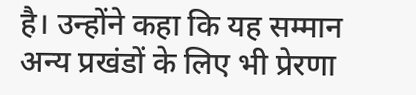है। उन्होंने कहा कि यह सम्मान अन्य प्रखंडों के लिए भी प्रेरणा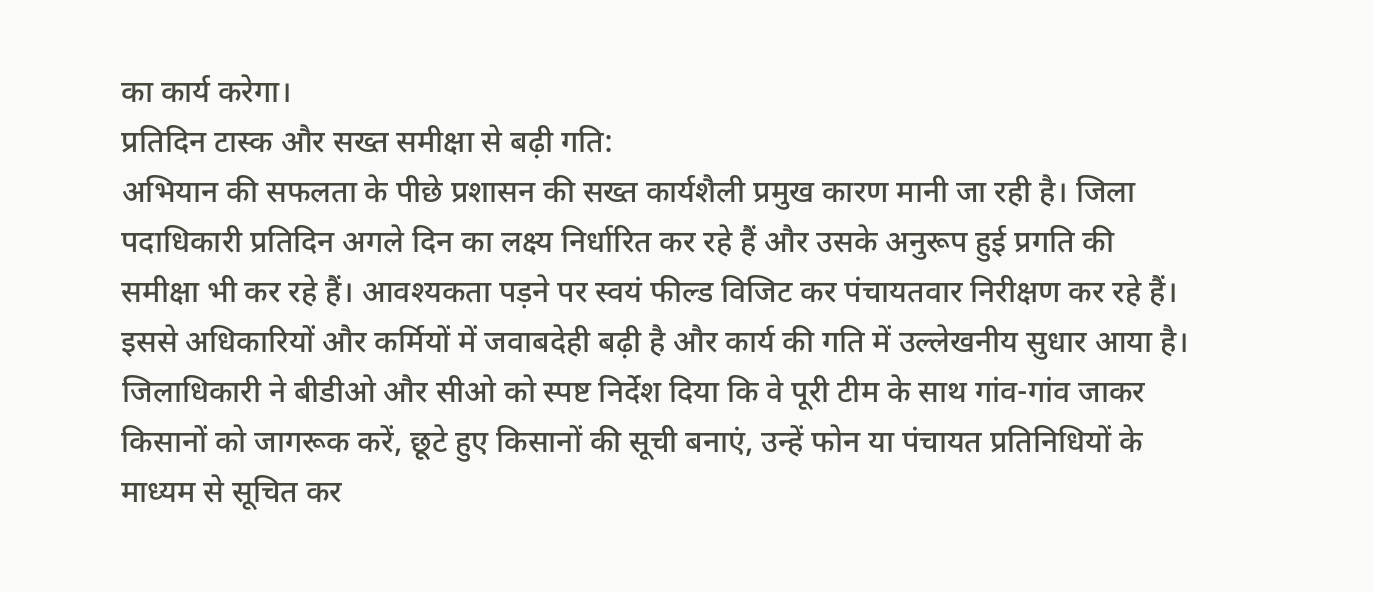का कार्य करेगा।
प्रतिदिन टास्क और सख्त समीक्षा से बढ़ी गति:
अभियान की सफलता के पीछे प्रशासन की सख्त कार्यशैली प्रमुख कारण मानी जा रही है। जिला पदाधिकारी प्रतिदिन अगले दिन का लक्ष्य निर्धारित कर रहे हैं और उसके अनुरूप हुई प्रगति की समीक्षा भी कर रहे हैं। आवश्यकता पड़ने पर स्वयं फील्ड विजिट कर पंचायतवार निरीक्षण कर रहे हैं। इससे अधिकारियों और कर्मियों में जवाबदेही बढ़ी है और कार्य की गति में उल्लेखनीय सुधार आया है।
जिलाधिकारी ने बीडीओ और सीओ को स्पष्ट निर्देश दिया कि वे पूरी टीम के साथ गांव-गांव जाकर किसानों को जागरूक करें, छूटे हुए किसानों की सूची बनाएं, उन्हें फोन या पंचायत प्रतिनिधियों के माध्यम से सूचित कर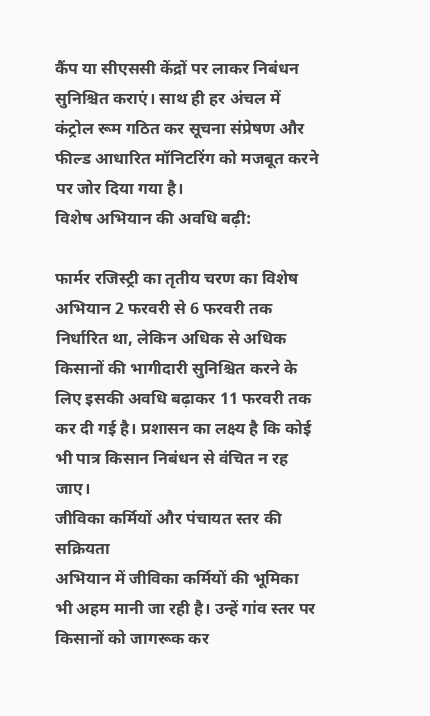कैंप या सीएससी केंद्रों पर लाकर निबंधन सुनिश्चित कराएं। साथ ही हर अंचल में कंट्रोल रूम गठित कर सूचना संप्रेषण और फील्ड आधारित मॉनिटरिंग को मजबूत करने पर जोर दिया गया है।
विशेष अभियान की अवधि बढ़ी:

फार्मर रजिस्ट्री का तृतीय चरण का विशेष अभियान 2 फरवरी से 6 फरवरी तक निर्धारित था, लेकिन अधिक से अधिक किसानों की भागीदारी सुनिश्चित करने के लिए इसकी अवधि बढ़ाकर 11 फरवरी तक कर दी गई है। प्रशासन का लक्ष्य है कि कोई भी पात्र किसान निबंधन से वंचित न रह जाए।
जीविका कर्मियों और पंचायत स्तर की सक्रियता
अभियान में जीविका कर्मियों की भूमिका भी अहम मानी जा रही है। उन्हें गांव स्तर पर किसानों को जागरूक कर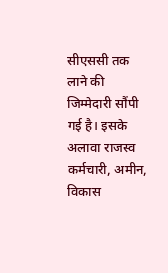सीएससी तक लाने की जिम्मेदारी सौंपी गई है। इसके अलावा राजस्व कर्मचारी, अमीन, विकास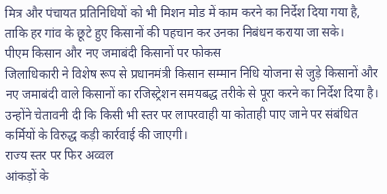मित्र और पंचायत प्रतिनिधियों को भी मिशन मोड में काम करने का निर्देश दिया गया है, ताकि हर गांव के छूटे हुए किसानों की पहचान कर उनका निबंधन कराया जा सके।
पीएम किसान और नए जमाबंदी किसानों पर फोकस
जिलाधिकारी ने विशेष रूप से प्रधानमंत्री किसान सम्मान निधि योजना से जुड़े किसानों और नए जमाबंदी वाले किसानों का रजिस्ट्रेशन समयबद्ध तरीके से पूरा करने का निर्देश दिया है। उन्होंने चेतावनी दी कि किसी भी स्तर पर लापरवाही या कोताही पाए जाने पर संबंधित कर्मियों के विरुद्ध कड़ी कार्रवाई की जाएगी।
राज्य स्तर पर फिर अव्वल
आंकड़ों के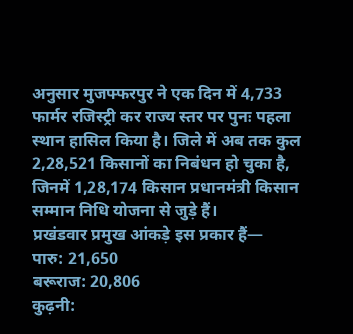अनुसार मुजफ्फरपुर ने एक दिन में 4,733 फार्मर रजिस्ट्री कर राज्य स्तर पर पुनः पहला स्थान हासिल किया है। जिले में अब तक कुल 2,28,521 किसानों का निबंधन हो चुका है, जिनमें 1,28,174 किसान प्रधानमंत्री किसान सम्मान निधि योजना से जुड़े हैं।
प्रखंडवार प्रमुख आंकड़े इस प्रकार हैं—
पारु: 21,650
बरूराज: 20,806
कुढ़नी: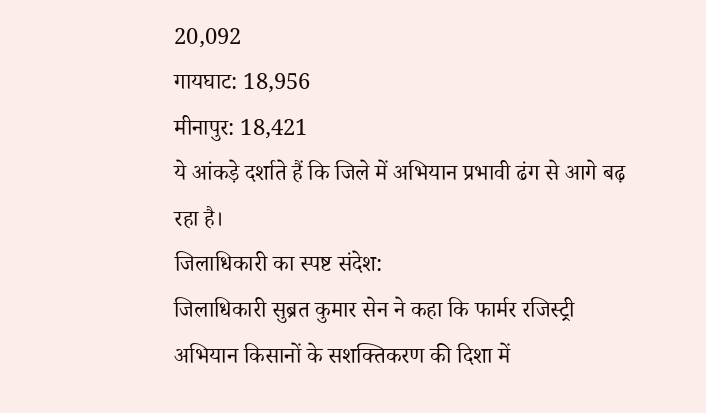20,092
गायघाट: 18,956
मीनापुर: 18,421
ये आंकड़े दर्शाते हैं कि जिले में अभियान प्रभावी ढंग से आगे बढ़ रहा है।
जिलाधिकारी का स्पष्ट संदेश:
जिलाधिकारी सुब्रत कुमार सेन ने कहा कि फार्मर रजिस्ट्री अभियान किसानों के सशक्तिकरण की दिशा में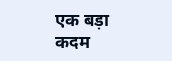एक बड़ा कदम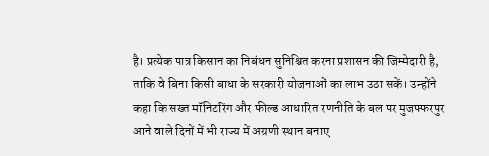है। प्रत्येक पात्र किसान का निबंधन सुनिश्चित करना प्रशासन की जिम्मेदारी है, ताकि वे बिना किसी बाधा के सरकारी योजनाओं का लाभ उठा सकें। उन्होंने कहा कि सख्त मॉनिटरिंग और फील्ड आधारित रणनीति के बल पर मुजफ्फरपुर आने वाले दिनों में भी राज्य में अग्रणी स्थान बनाए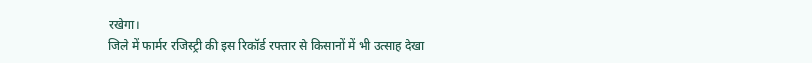रखेगा।
जिले में फार्मर रजिस्ट्री की इस रिकॉर्ड रफ्तार से किसानों में भी उत्साह देखा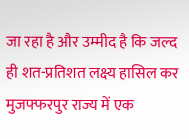जा रहा है और उम्मीद है कि जल्द ही शत-प्रतिशत लक्ष्य हासिल कर मुजफ्फरपुर राज्य में एक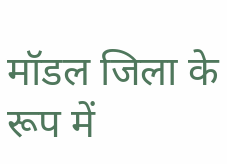मॉडल जिला के रूप में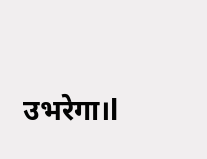उभरेगा।l